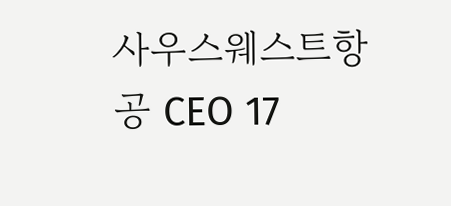사우스웨스트항공 CEO 17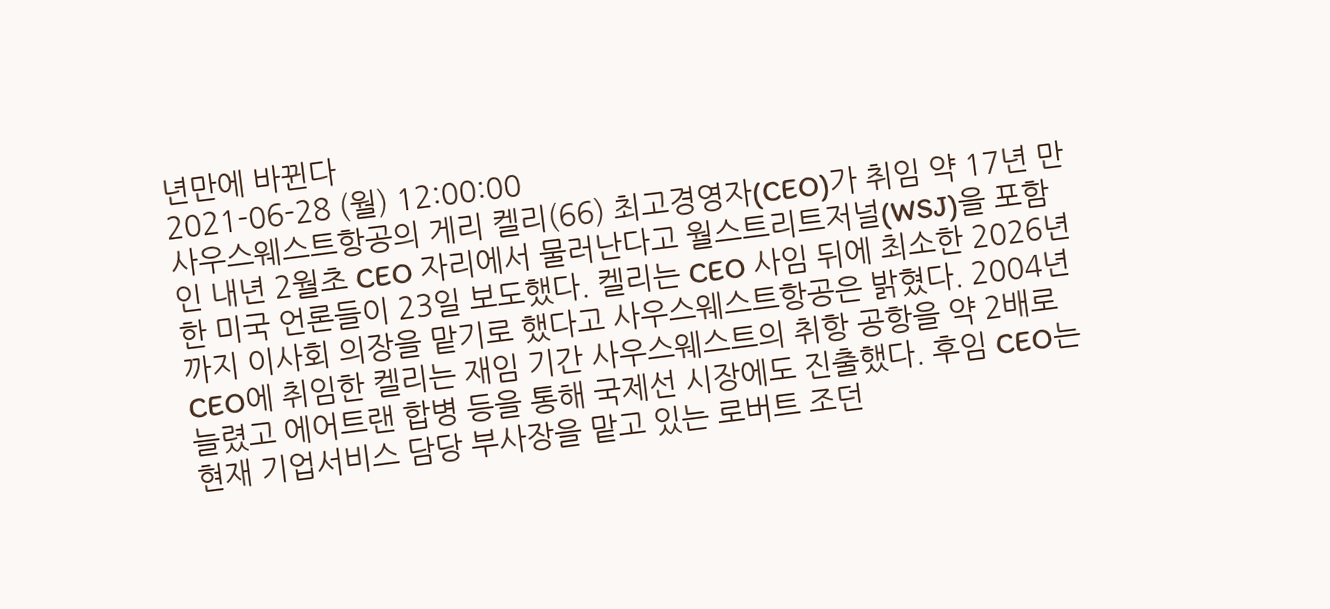년만에 바뀐다
2021-06-28 (월) 12:00:00
사우스웨스트항공의 게리 켈리(66) 최고경영자(CEO)가 취임 약 17년 만인 내년 2월초 CEO 자리에서 물러난다고 월스트리트저널(WSJ)을 포함한 미국 언론들이 23일 보도했다. 켈리는 CEO 사임 뒤에 최소한 2026년까지 이사회 의장을 맡기로 했다고 사우스웨스트항공은 밝혔다. 2004년 CEO에 취임한 켈리는 재임 기간 사우스웨스트의 취항 공항을 약 2배로 늘렸고 에어트랜 합병 등을 통해 국제선 시장에도 진출했다. 후임 CEO는 현재 기업서비스 담당 부사장을 맡고 있는 로버트 조던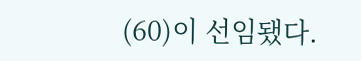(60)이 선임됐다.